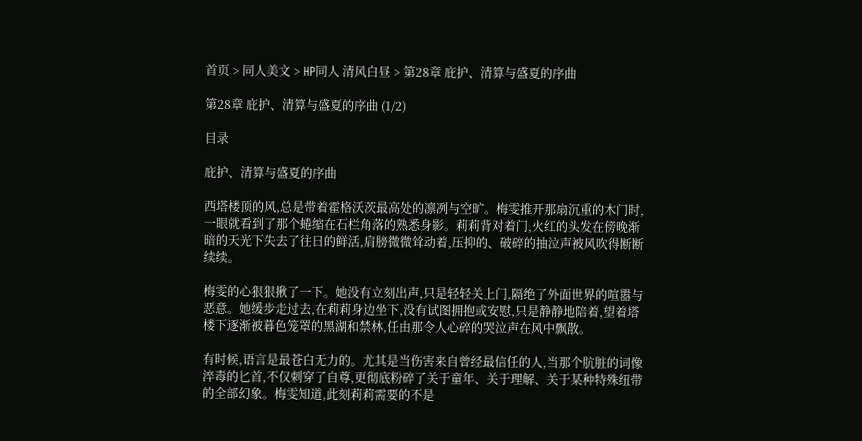首页 > 同人美文 > HP同人 清风白昼 > 第28章 庇护、清算与盛夏的序曲

第28章 庇护、清算与盛夏的序曲 (1/2)

目录

庇护、清算与盛夏的序曲

西塔楼顶的风,总是带着霍格沃茨最高处的凛冽与空旷。梅雯推开那扇沉重的木门时,一眼就看到了那个蜷缩在石栏角落的熟悉身影。莉莉背对着门,火红的头发在傍晚渐暗的天光下失去了往日的鲜活,肩膀微微耸动着,压抑的、破碎的抽泣声被风吹得断断续续。

梅雯的心狠狠揪了一下。她没有立刻出声,只是轻轻关上门,隔绝了外面世界的喧嚣与恶意。她缓步走过去,在莉莉身边坐下,没有试图拥抱或安慰,只是静静地陪着,望着塔楼下逐渐被暮色笼罩的黑湖和禁林,任由那令人心碎的哭泣声在风中飘散。

有时候,语言是最苍白无力的。尤其是当伤害来自曾经最信任的人,当那个肮脏的词像淬毒的匕首,不仅刺穿了自尊,更彻底粉碎了关于童年、关于理解、关于某种特殊纽带的全部幻象。梅雯知道,此刻莉莉需要的不是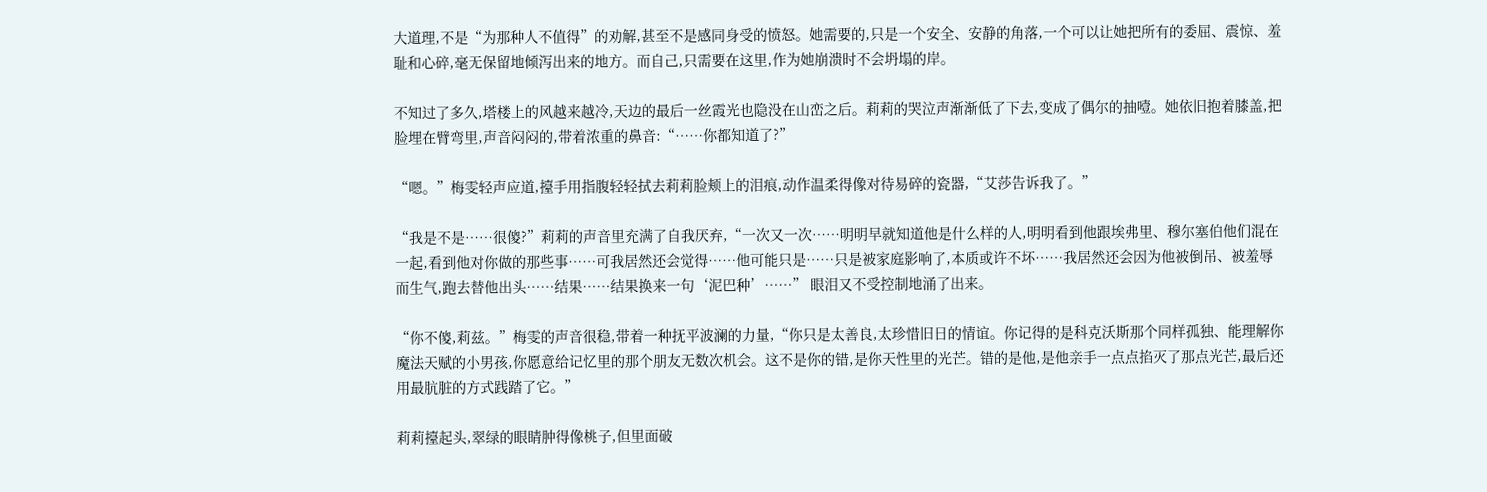大道理,不是“为那种人不值得”的劝解,甚至不是感同身受的愤怒。她需要的,只是一个安全、安静的角落,一个可以让她把所有的委屈、震惊、羞耻和心碎,毫无保留地倾泻出来的地方。而自己,只需要在这里,作为她崩溃时不会坍塌的岸。

不知过了多久,塔楼上的风越来越冷,天边的最后一丝霞光也隐没在山峦之后。莉莉的哭泣声渐渐低了下去,变成了偶尔的抽噎。她依旧抱着膝盖,把脸埋在臂弯里,声音闷闷的,带着浓重的鼻音:“……你都知道了?”

“嗯。”梅雯轻声应道,擡手用指腹轻轻拭去莉莉脸颊上的泪痕,动作温柔得像对待易碎的瓷器,“艾莎告诉我了。”

“我是不是……很傻?”莉莉的声音里充满了自我厌弃,“一次又一次……明明早就知道他是什么样的人,明明看到他跟埃弗里、穆尔塞伯他们混在一起,看到他对你做的那些事……可我居然还会觉得……他可能只是……只是被家庭影响了,本质或许不坏……我居然还会因为他被倒吊、被羞辱而生气,跑去替他出头……结果……结果换来一句‘泥巴种’……” 眼泪又不受控制地涌了出来。

“你不傻,莉兹。”梅雯的声音很稳,带着一种抚平波澜的力量,“你只是太善良,太珍惜旧日的情谊。你记得的是科克沃斯那个同样孤独、能理解你魔法天赋的小男孩,你愿意给记忆里的那个朋友无数次机会。这不是你的错,是你天性里的光芒。错的是他,是他亲手一点点掐灭了那点光芒,最后还用最肮脏的方式践踏了它。”

莉莉擡起头,翠绿的眼睛肿得像桃子,但里面破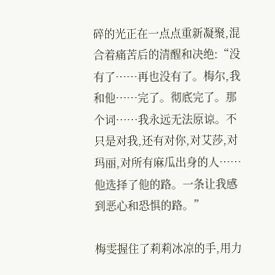碎的光正在一点点重新凝聚,混合着痛苦后的清醒和决绝:“没有了……再也没有了。梅尔,我和他……完了。彻底完了。那个词……我永远无法原谅。不只是对我,还有对你,对艾莎,对玛丽,对所有麻瓜出身的人……他选择了他的路。一条让我感到恶心和恐惧的路。”

梅雯握住了莉莉冰凉的手,用力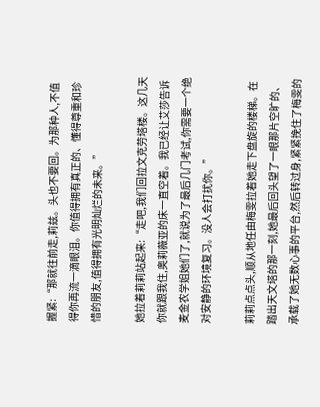握紧:“那就往前走,莉兹。头也不要回。为那种人,不值得你再流一滴眼泪。你值得拥有真正的、懂得尊重和珍惜的朋友,值得拥有光明灿烂的未来。”

她拉着莉莉站起来:“走吧,我们回拉文克劳塔楼。这几天你就跟我住,奥莉薇亚的床一直空着。我已经让艾莎告诉麦金农学姐她们了,就说为了最后几门考试,你需要一个绝对安静的环境复习。没人会打扰你。”

莉莉点点头,顺从地任由梅雯拉着她走下盘旋的楼梯。在踏出天文塔的那一刻,她最后回头望了一眼那片空旷的、承载了她无数心事的平台,然后转过身,紧紧挽住了梅雯的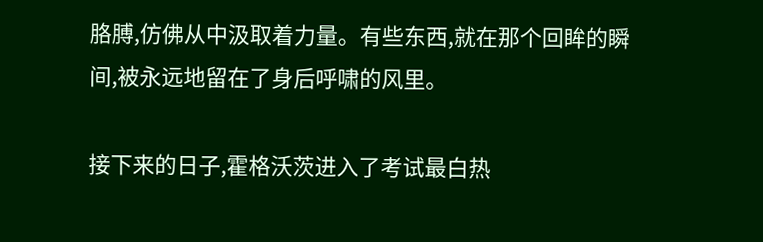胳膊,仿佛从中汲取着力量。有些东西,就在那个回眸的瞬间,被永远地留在了身后呼啸的风里。

接下来的日子,霍格沃茨进入了考试最白热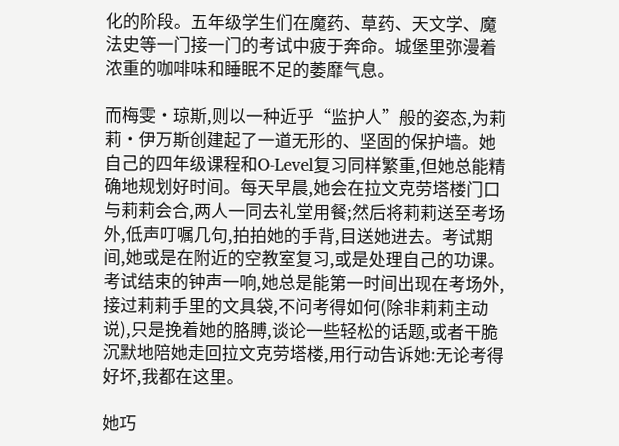化的阶段。五年级学生们在魔药、草药、天文学、魔法史等一门接一门的考试中疲于奔命。城堡里弥漫着浓重的咖啡味和睡眠不足的萎靡气息。

而梅雯·琼斯,则以一种近乎“监护人”般的姿态,为莉莉·伊万斯创建起了一道无形的、坚固的保护墙。她自己的四年级课程和O-Level复习同样繁重,但她总能精确地规划好时间。每天早晨,她会在拉文克劳塔楼门口与莉莉会合,两人一同去礼堂用餐;然后将莉莉送至考场外,低声叮嘱几句,拍拍她的手背,目送她进去。考试期间,她或是在附近的空教室复习,或是处理自己的功课。考试结束的钟声一响,她总是能第一时间出现在考场外,接过莉莉手里的文具袋,不问考得如何(除非莉莉主动说),只是挽着她的胳膊,谈论一些轻松的话题,或者干脆沉默地陪她走回拉文克劳塔楼,用行动告诉她:无论考得好坏,我都在这里。

她巧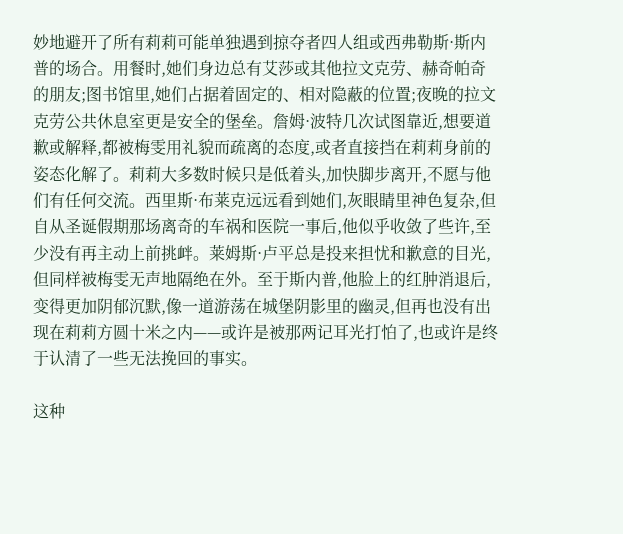妙地避开了所有莉莉可能单独遇到掠夺者四人组或西弗勒斯·斯内普的场合。用餐时,她们身边总有艾莎或其他拉文克劳、赫奇帕奇的朋友;图书馆里,她们占据着固定的、相对隐蔽的位置;夜晚的拉文克劳公共休息室更是安全的堡垒。詹姆·波特几次试图靠近,想要道歉或解释,都被梅雯用礼貌而疏离的态度,或者直接挡在莉莉身前的姿态化解了。莉莉大多数时候只是低着头,加快脚步离开,不愿与他们有任何交流。西里斯·布莱克远远看到她们,灰眼睛里神色复杂,但自从圣诞假期那场离奇的车祸和医院一事后,他似乎收敛了些许,至少没有再主动上前挑衅。莱姆斯·卢平总是投来担忧和歉意的目光,但同样被梅雯无声地隔绝在外。至于斯内普,他脸上的红肿消退后,变得更加阴郁沉默,像一道游荡在城堡阴影里的幽灵,但再也没有出现在莉莉方圆十米之内——或许是被那两记耳光打怕了,也或许是终于认清了一些无法挽回的事实。

这种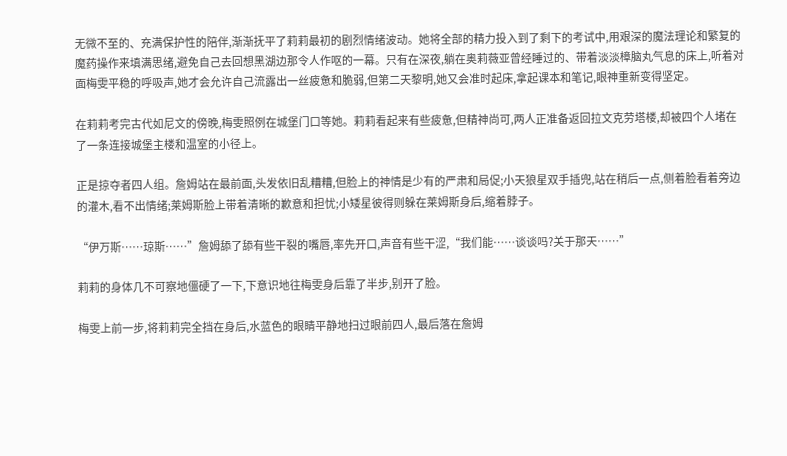无微不至的、充满保护性的陪伴,渐渐抚平了莉莉最初的剧烈情绪波动。她将全部的精力投入到了剩下的考试中,用艰深的魔法理论和繁复的魔药操作来填满思绪,避免自己去回想黑湖边那令人作呕的一幕。只有在深夜,躺在奥莉薇亚曾经睡过的、带着淡淡樟脑丸气息的床上,听着对面梅雯平稳的呼吸声,她才会允许自己流露出一丝疲惫和脆弱,但第二天黎明,她又会准时起床,拿起课本和笔记,眼神重新变得坚定。

在莉莉考完古代如尼文的傍晚,梅雯照例在城堡门口等她。莉莉看起来有些疲惫,但精神尚可,两人正准备返回拉文克劳塔楼,却被四个人堵在了一条连接城堡主楼和温室的小径上。

正是掠夺者四人组。詹姆站在最前面,头发依旧乱糟糟,但脸上的神情是少有的严肃和局促;小天狼星双手插兜,站在稍后一点,侧着脸看着旁边的灌木,看不出情绪;莱姆斯脸上带着清晰的歉意和担忧;小矮星彼得则躲在莱姆斯身后,缩着脖子。

“伊万斯……琼斯……”詹姆舔了舔有些干裂的嘴唇,率先开口,声音有些干涩,“我们能……谈谈吗?关于那天……”

莉莉的身体几不可察地僵硬了一下,下意识地往梅雯身后靠了半步,别开了脸。

梅雯上前一步,将莉莉完全挡在身后,水蓝色的眼睛平静地扫过眼前四人,最后落在詹姆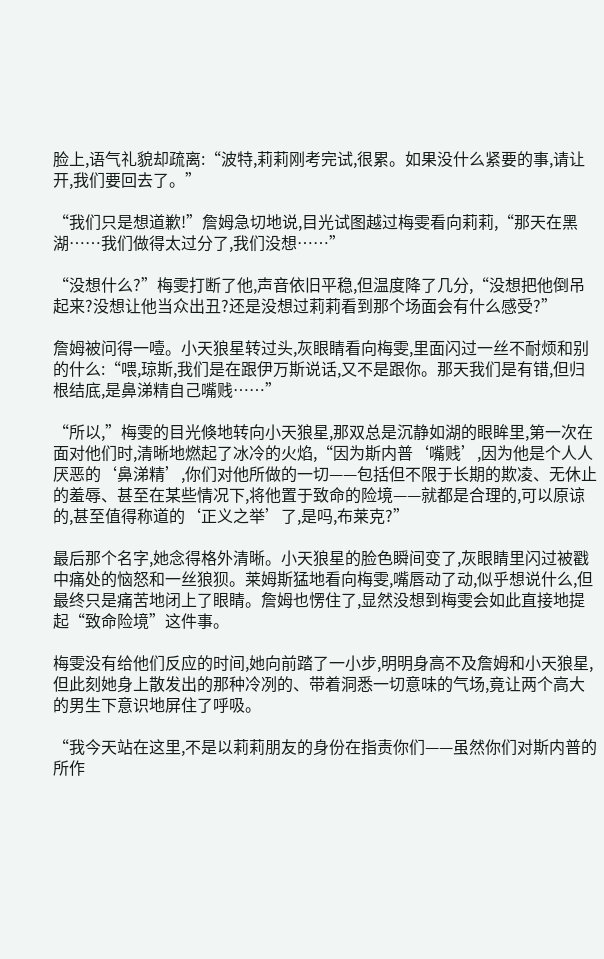脸上,语气礼貌却疏离:“波特,莉莉刚考完试,很累。如果没什么紧要的事,请让开,我们要回去了。”

“我们只是想道歉!”詹姆急切地说,目光试图越过梅雯看向莉莉,“那天在黑湖……我们做得太过分了,我们没想……”

“没想什么?”梅雯打断了他,声音依旧平稳,但温度降了几分,“没想把他倒吊起来?没想让他当众出丑?还是没想过莉莉看到那个场面会有什么感受?”

詹姆被问得一噎。小天狼星转过头,灰眼睛看向梅雯,里面闪过一丝不耐烦和别的什么:“喂,琼斯,我们是在跟伊万斯说话,又不是跟你。那天我们是有错,但归根结底,是鼻涕精自己嘴贱……”

“所以,”梅雯的目光倏地转向小天狼星,那双总是沉静如湖的眼眸里,第一次在面对他们时,清晰地燃起了冰冷的火焰,“因为斯内普‘嘴贱’,因为他是个人人厌恶的‘鼻涕精’,你们对他所做的一切——包括但不限于长期的欺凌、无休止的羞辱、甚至在某些情况下,将他置于致命的险境——就都是合理的,可以原谅的,甚至值得称道的‘正义之举’了,是吗,布莱克?”

最后那个名字,她念得格外清晰。小天狼星的脸色瞬间变了,灰眼睛里闪过被戳中痛处的恼怒和一丝狼狈。莱姆斯猛地看向梅雯,嘴唇动了动,似乎想说什么,但最终只是痛苦地闭上了眼睛。詹姆也愣住了,显然没想到梅雯会如此直接地提起“致命险境”这件事。

梅雯没有给他们反应的时间,她向前踏了一小步,明明身高不及詹姆和小天狼星,但此刻她身上散发出的那种冷冽的、带着洞悉一切意味的气场,竟让两个高大的男生下意识地屏住了呼吸。

“我今天站在这里,不是以莉莉朋友的身份在指责你们——虽然你们对斯内普的所作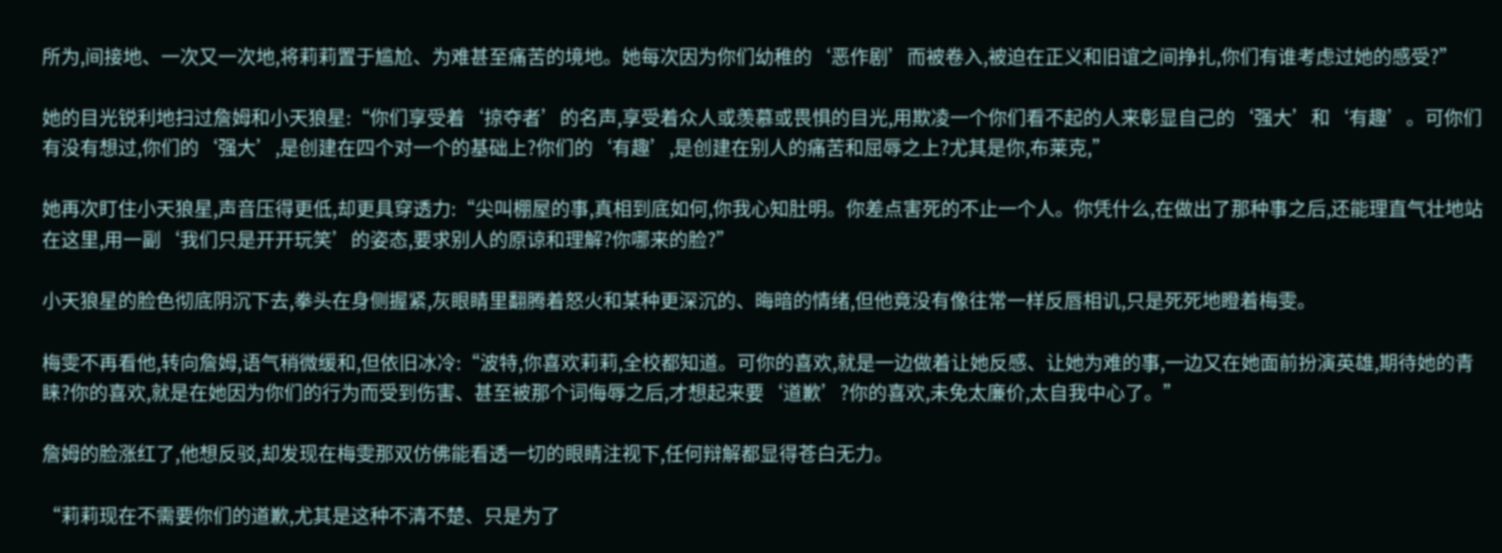所为,间接地、一次又一次地,将莉莉置于尴尬、为难甚至痛苦的境地。她每次因为你们幼稚的‘恶作剧’而被卷入,被迫在正义和旧谊之间挣扎,你们有谁考虑过她的感受?”

她的目光锐利地扫过詹姆和小天狼星:“你们享受着‘掠夺者’的名声,享受着众人或羡慕或畏惧的目光,用欺凌一个你们看不起的人来彰显自己的‘强大’和‘有趣’。可你们有没有想过,你们的‘强大’,是创建在四个对一个的基础上?你们的‘有趣’,是创建在别人的痛苦和屈辱之上?尤其是你,布莱克,”

她再次盯住小天狼星,声音压得更低,却更具穿透力:“尖叫棚屋的事,真相到底如何,你我心知肚明。你差点害死的不止一个人。你凭什么,在做出了那种事之后,还能理直气壮地站在这里,用一副‘我们只是开开玩笑’的姿态,要求别人的原谅和理解?你哪来的脸?”

小天狼星的脸色彻底阴沉下去,拳头在身侧握紧,灰眼睛里翻腾着怒火和某种更深沉的、晦暗的情绪,但他竟没有像往常一样反唇相讥,只是死死地瞪着梅雯。

梅雯不再看他,转向詹姆,语气稍微缓和,但依旧冰冷:“波特,你喜欢莉莉,全校都知道。可你的喜欢,就是一边做着让她反感、让她为难的事,一边又在她面前扮演英雄,期待她的青睐?你的喜欢,就是在她因为你们的行为而受到伤害、甚至被那个词侮辱之后,才想起来要‘道歉’?你的喜欢,未免太廉价,太自我中心了。”

詹姆的脸涨红了,他想反驳,却发现在梅雯那双仿佛能看透一切的眼睛注视下,任何辩解都显得苍白无力。

“莉莉现在不需要你们的道歉,尤其是这种不清不楚、只是为了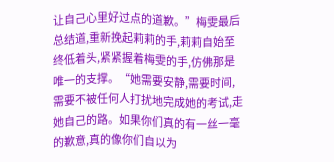让自己心里好过点的道歉。”梅雯最后总结道,重新挽起莉莉的手,莉莉自始至终低着头,紧紧握着梅雯的手,仿佛那是唯一的支撑。“她需要安静,需要时间,需要不被任何人打扰地完成她的考试,走她自己的路。如果你们真的有一丝一毫的歉意,真的像你们自以为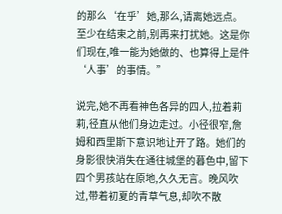的那么‘在乎’她,那么,请离她远点。至少在结束之前,别再来打扰她。这是你们现在,唯一能为她做的、也算得上是件‘人事’的事情。”

说完,她不再看神色各异的四人,拉着莉莉,径直从他们身边走过。小径很窄,詹姆和西里斯下意识地让开了路。她们的身影很快消失在通往城堡的暮色中,留下四个男孩站在原地,久久无言。晚风吹过,带着初夏的青草气息,却吹不散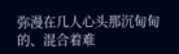弥漫在几人心头那沉甸甸的、混合着难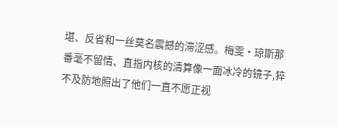堪、反省和一丝莫名震撼的滞涩感。梅雯·琼斯那番毫不留情、直指内核的清算像一面冰冷的镜子,猝不及防地照出了他们一直不愿正视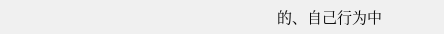的、自己行为中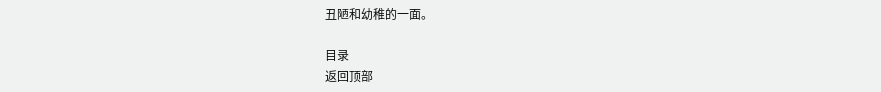丑陋和幼稚的一面。

目录
返回顶部